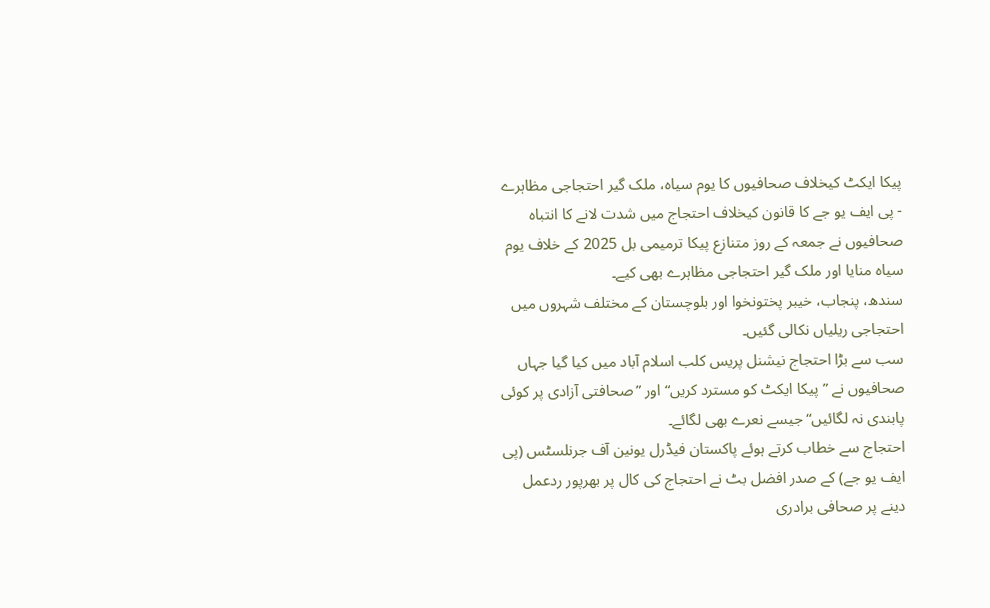پیکا ایکٹ کیخلاف صحافیوں کا یوم سیاہ، ملک گیر احتجاجی مظاہرے
- پی ایف یو جے کا قانون کیخلاف احتجاج میں شدت لانے کا انتباہ
صحافیوں نے جمعہ کے روز متنازع پیکا ترمیمی بل 2025 کے خلاف یوم سیاہ منایا اور ملک گیر احتجاجی مظاہرے بھی کیے۔
سندھ، پنجاب، خیبر پختونخوا اور بلوچستان کے مختلف شہروں میں احتجاجی ریلیاں نکالی گئیں۔
سب سے بڑا احتجاج نیشنل پریس کلب اسلام آباد میں کیا گیا جہاں صحافیوں نے ”پیکا ایکٹ کو مسترد کریں“ اور ”صحافتی آزادی پر کوئی پابندی نہ لگائیں“ جیسے نعرے بھی لگائے۔
احتجاج سے خطاب کرتے ہوئے پاکستان فیڈرل یونین آف جرنلسٹس (پی ایف یو جے) کے صدر افضل بٹ نے احتجاج کی کال پر بھرپور ردعمل دینے پر صحافی برادری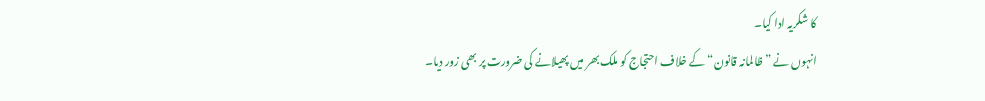کا شکریہ ادا کیا۔
انہوں نے ”ظالمانہ قانون“ کے خلاف احتجاج کو ملک بھر میں پھیلانے کی ضرورت پر بھی زور دیا۔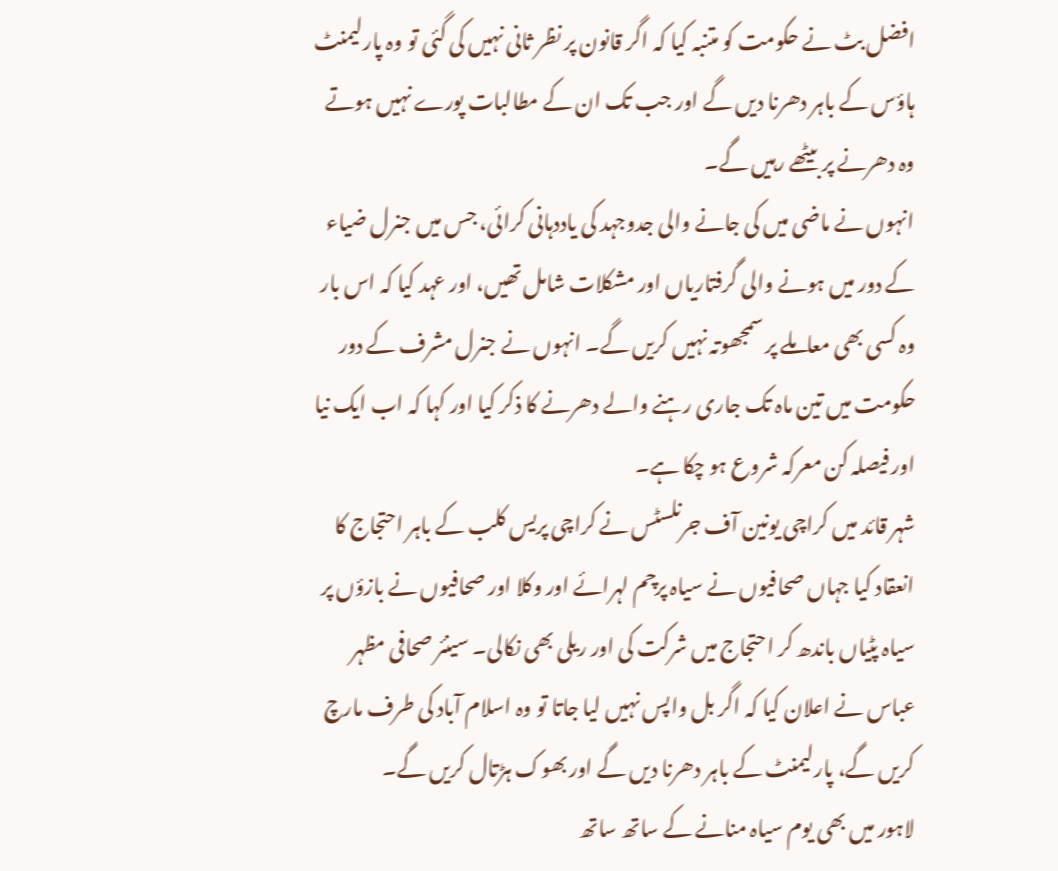افضل بٹ نے حکومت کو متنبہ کیا کہ اگر قانون پر نظر ثانی نہیں کی گئی تو وہ پارلیمنٹ ہاؤس کے باہر دھرنا دیں گے اور جب تک ان کے مطالبات پورے نہیں ہوتے وہ دھرنے پر بیٹھے رہیں گے۔
انہوں نے ماضی میں کی جانے والی جدوجہد کی یاددہانی کرائی، جس میں جنرل ضیاء کے دور میں ہونے والی گرفتاریاں اور مشکلات شامل تھیں، اور عہد کیا کہ اس بار وہ کسی بھی معاملے پر سمجھوتہ نہیں کریں گے۔ انہوں نے جنرل مشرف کے دور حکومت میں تین ماہ تک جاری رہنے والے دھرنے کا ذکر کیا اور کہا کہ اب ایک نیا اور فیصلہ کن معرکہ شروع ہو چکا ہے۔
شہر قائد میں کراچی یونین آف جرنلسٹس نے کراچی پریس کلب کے باہر احتجاج کا انعقاد کیا جہاں صحافیوں نے سیاہ پرچم لہرائے اور وکلا اور صحافیوں نے بازؤں پر سیاہ پٹیاں باندھ کر احتجاج میں شرکت کی اور ریلی بھی نکالی۔ سینئر صحافی مظہر عباس نے اعلان کیا کہ اگر بل واپس نہیں لیا جاتا تو وہ اسلام آباد کی طرف مارچ کریں گے، پارلیمنٹ کے باہر دھرنا دیں گے اور بھوک ہڑتال کریں گے۔
لاہور میں بھی یوم سیاہ منانے کے ساتھ ساتھ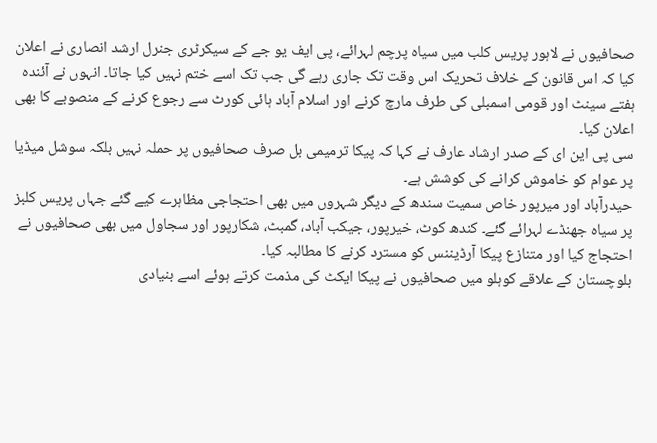صحافیوں نے لاہور پریس کلب میں سیاہ پرچم لہرائے، پی ایف یو جے کے سیکرٹری جنرل ارشد انصاری نے اعلان کیا کہ اس قانون کے خلاف تحریک اس وقت تک جاری رہے گی جب تک اسے ختم نہیں کیا جاتا۔ انہوں نے آئندہ ہفتے سینٹ اور قومی اسمبلی کی طرف مارچ کرنے اور اسلام آباد ہائی کورٹ سے رجوع کرنے کے منصوبے کا بھی اعلان کیا۔
سی پی این ای کے صدر ارشاد عارف نے کہا کہ پیکا ترمیمی بل صرف صحافیوں پر حملہ نہیں بلکہ سوشل میڈیا پر عوام کو خاموش کرانے کی کوشش ہے۔
حیدرآباد اور میرپور خاص سمیت سندھ کے دیگر شہروں میں بھی احتجاجی مظاہرے کیے گئے جہاں پریس کلبز پر سیاہ جھنڈے لہرائے گئے۔ کندھ کوٹ، خیرپور، جیکب آباد، گمبٹ، شکارپور اور سجاول میں بھی صحافیوں نے احتجاج کیا اور متنازع پیکا آرڈیننس کو مسترد کرنے کا مطالبہ کیا۔
بلوچستان کے علاقے کوہلو میں صحافیوں نے پیکا ایکٹ کی مذمت کرتے ہوئے اسے بنیادی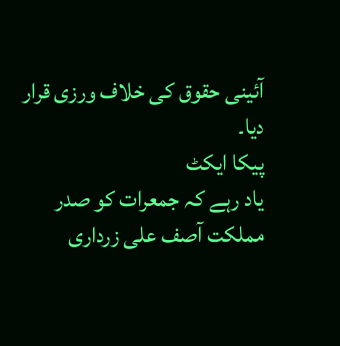آئینی حقوق کی خلاف ورزی قرار دیا۔
پیکا ایکٹ
یاد رہے کہ جمعرات کو صدر مملکت آصف علی زرداری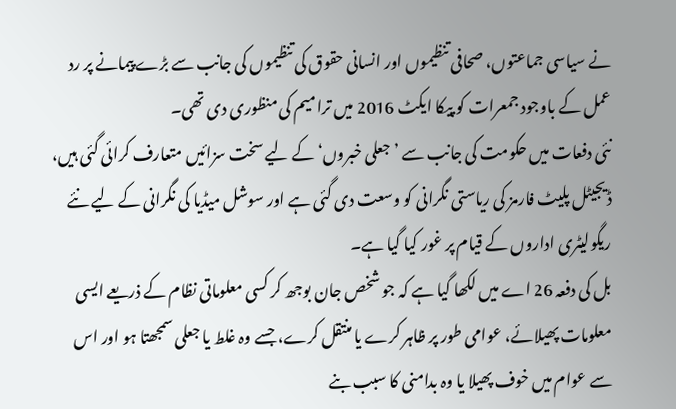نے سیاسی جماعتوں، صحافی تنظیموں اور انسانی حقوق کی تنظیموں کی جانب سے بڑے پیمانے پر رد عمل کے باوجود جمعرات کو پیکا ایکٹ 2016 میں ترامیم کی منظوری دی تھی۔
نئی دفعات میں حکومت کی جانب سے ’جعلی خبروں‘ کے لیے سخت سزائیں متعارف کرائی گئی ہیں، ڈیجیٹل پلیٹ فارمز کی ریاستی نگرانی کو وسعت دی گئی ہے اور سوشل میڈیا کی نگرانی کے لیے نئے ریگولیٹری اداروں کے قیام پر غور کیا گیا ہے۔
بل کی دفعہ 26 اے میں لکھا گیا ہے کہ جو شخص جان بوجھ کر کسی معلوماتی نظام کے ذریعے ایسی معلومات پھیلائے، عوامی طور پر ظاہر کرے یا منتقل کرے، جسے وہ غلط یا جعلی سمجھتا ہو اور اس سے عوام میں خوف پھیلا یا وہ بدامنی کا سبب بنے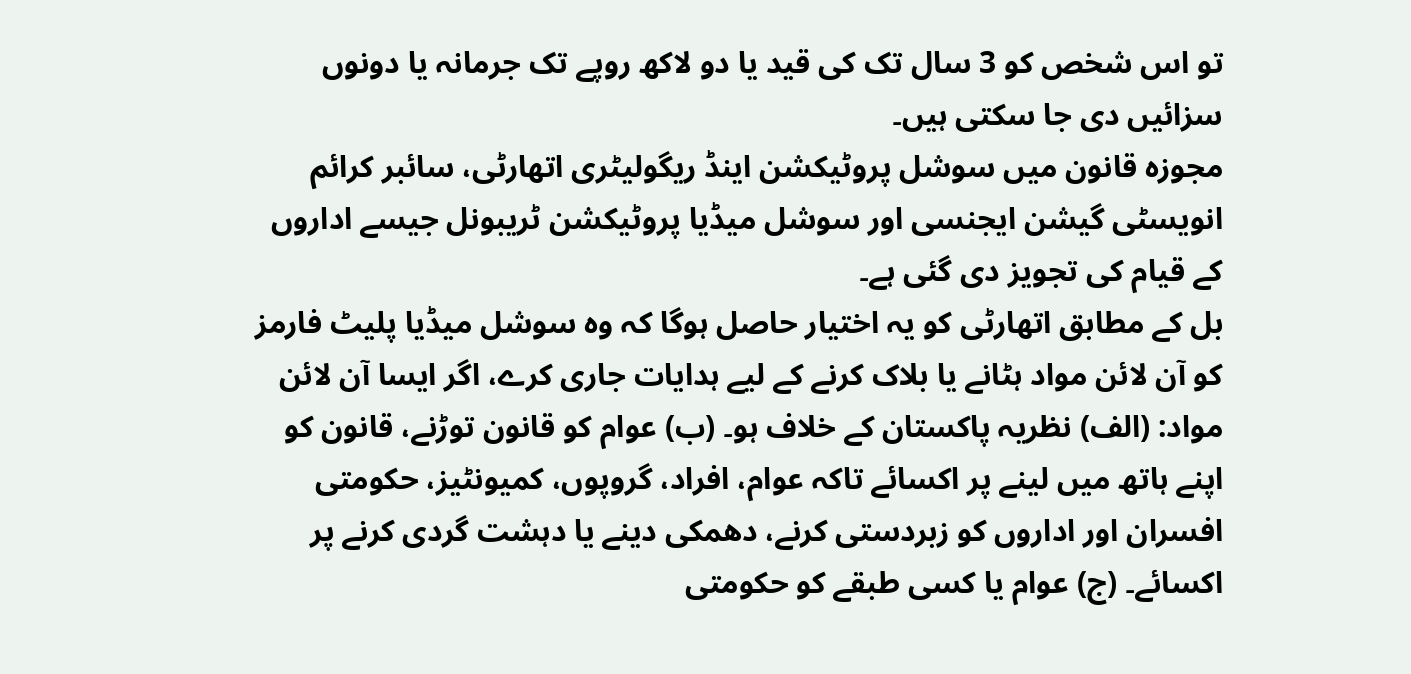تو اس شخص کو 3 سال تک کی قید یا دو لاکھ روپے تک جرمانہ یا دونوں سزائیں دی جا سکتی ہیں۔
مجوزہ قانون میں سوشل پروٹیکشن اینڈ ریگولیٹری اتھارٹی، سائبر کرائم انویسٹی گیشن ایجنسی اور سوشل میڈیا پروٹیکشن ٹریبونل جیسے اداروں کے قیام کی تجویز دی گئی ہے۔
بل کے مطابق اتھارٹی کو یہ اختیار حاصل ہوگا کہ وہ سوشل میڈیا پلیٹ فارمز کو آن لائن مواد ہٹانے یا بلاک کرنے کے لیے ہدایات جاری کرے، اگر ایسا آن لائن مواد: (الف) نظریہ پاکستان کے خلاف ہو۔ (ب) عوام کو قانون توڑنے، قانون کو اپنے ہاتھ میں لینے پر اکسائے تاکہ عوام، افراد، گروپوں، کمیونٹیز، حکومتی افسران اور اداروں کو زبردستی کرنے، دھمکی دینے یا دہشت گردی کرنے پر اکسائے۔ (ج) عوام یا کسی طبقے کو حکومتی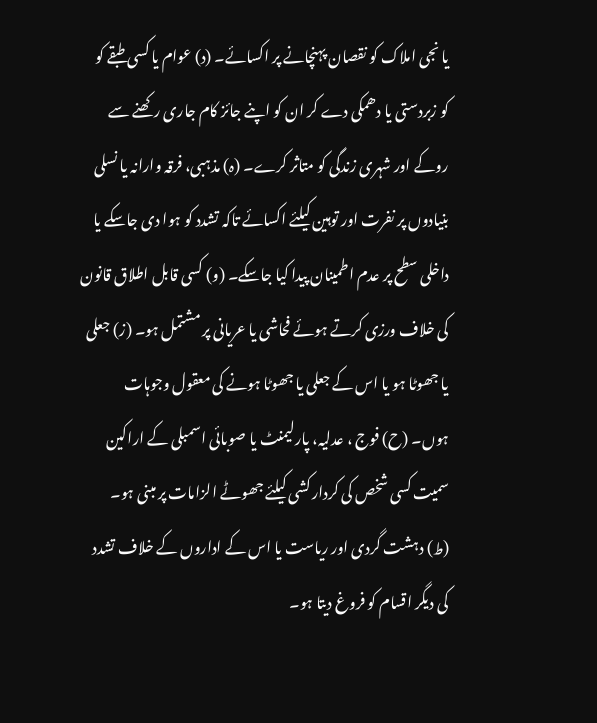یا نجی املاک کو نقصان پہنچانے پر اکسائے۔ (د) عوام یا کسی طبقے کو کو زبردستی یا دھمکی دے کر ان کو اپنے جائز کام جاری رکھنے سے روکے اور شہری زندگی کو متاثر کرے۔ (ہ) مذہبی، فرقہ وارانہ یا نسلی بنیادوں پر نفرت اور توہین کیلئے اکسائے تاکہ تشدد کو ہوا دی جاسکے یا داخلی سطح پر عدم اطمینان پیدا کیا جاسکے۔ (و) کسی قابل اطلاق قانون کی خلاف ورزی کرتے ہوئے فحاشی یا عریانی پر مشتمل ہو۔ (ز) جعلی یا جھوٹا ہو یا اس کے جعلی یا جھوٹا ہونے کی معقول وجوہات ہوں۔ (ح) فوج ، عدلیہ، پارلیمنٹ یا صوبائی اسمبلی کے اراکین سمیت کسی شخص کی کردار کشی کیلئے جھوٹے الزامات پر مبنی ہو۔ (ط) دہشت گردی اور ریاست یا اس کے اداروں کے خلاف تشدد کی دیگر اقسام کو فروغ دیتا ہو۔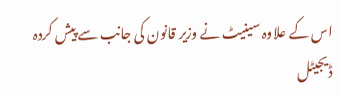اس کے علاوہ سینیٹ نے وزیر قانون کی جانب سے پیش کردہ ڈیجیٹل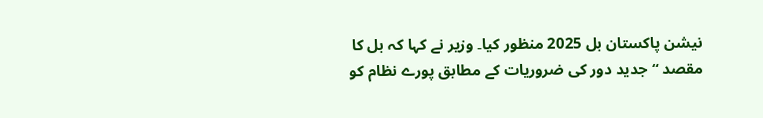نیشن پاکستان بل 2025 منظور کیا۔ وزیر نے کہا کہ بل کا مقصد “جدید دور کی ضروریات کے مطابق پورے نظام کو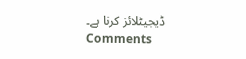ڈیجیٹلائز کرنا ہے۔
Comments